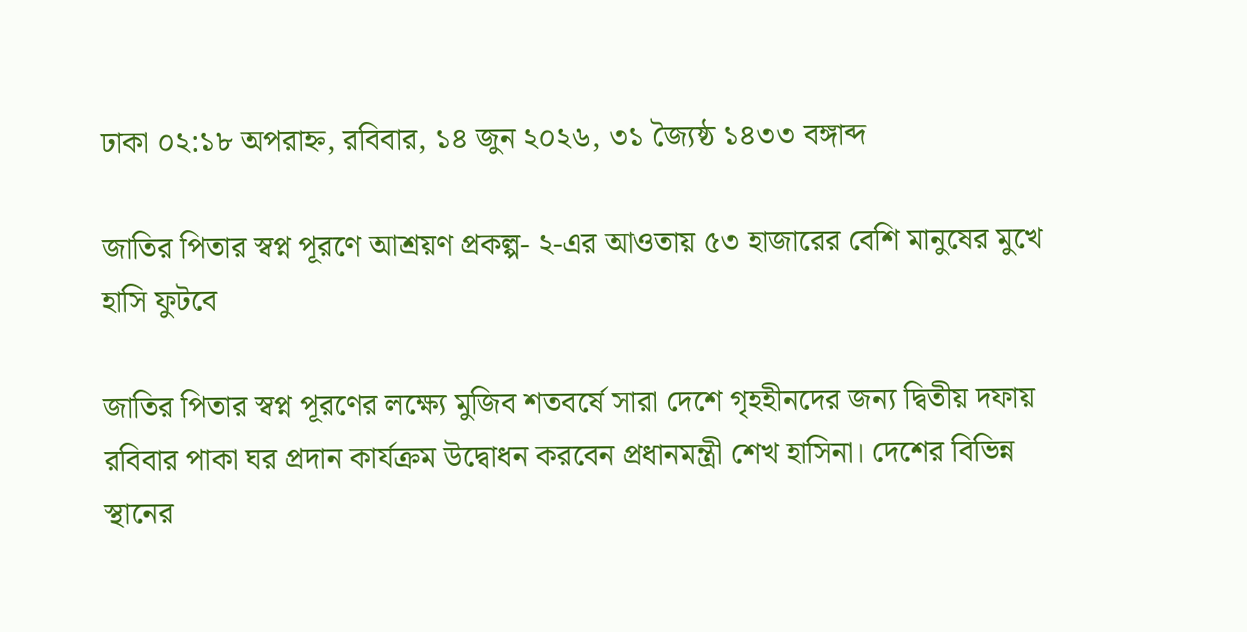ঢাকা ০২:১৮ অপরাহ্ন, রবিবার, ১৪ জুন ২০২৬, ৩১ জ্যৈষ্ঠ ১৪৩৩ বঙ্গাব্দ

জাতির পিতার স্বপ্ন পূরণে আশ্রয়ণ প্রকল্প- ২-এর আওতায় ৫৩ হাজারের বেশি মানুষের মুখে হাসি ফুটবে

জাতির পিতার স্বপ্ন পূরণের লক্ষ্যে মুজিব শতবর্ষে সারা দেশে গৃহহীনদের জন্য দ্বিতীয় দফায় রবিবার পাকা ঘর প্রদান কার্যক্রম উদ্বোধন করবেন প্রধানমন্ত্রী শেখ হাসিনা। দেশের বিভিন্ন স্থানের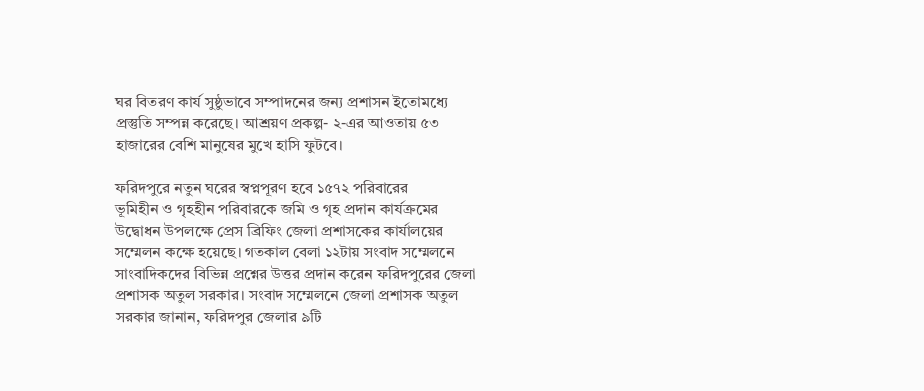ঘর বিতরণ কার্য সুষ্ঠুভাবে সম্পাদনের জন্য প্রশাসন ইতোমধ্যে প্রস্তুতি সম্পন্ন করেছে। আশ্রয়ণ প্রকল্প- ২-এর আওতায় ৫৩ হাজারের বেশি মানুষের মুখে হাসি ফুটবে।

ফরিদপুরে নতুন ঘরের স্বপ্নপূরণ হবে ১৫৭২ পরিবারের
ভূমিহীন ও গৃহহীন পরিবারকে জমি ও গৃহ প্রদান কার্যক্রমের উদ্বোধন উপলক্ষে প্রেস ব্রিফিং জেলা প্রশাসকের কার্যালয়ের সম্মেলন কক্ষে হয়েছে। গতকাল বেলা ১২টায় সংবাদ সম্মেলনে সাংবাদিকদের বিভিন্ন প্রশ্নের উত্তর প্রদান করেন ফরিদপুরের জেলা প্রশাসক অতুল সরকার। সংবাদ সম্মেলনে জেলা প্রশাসক অতুল সরকার জানান, ফরিদপুর জেলার ৯টি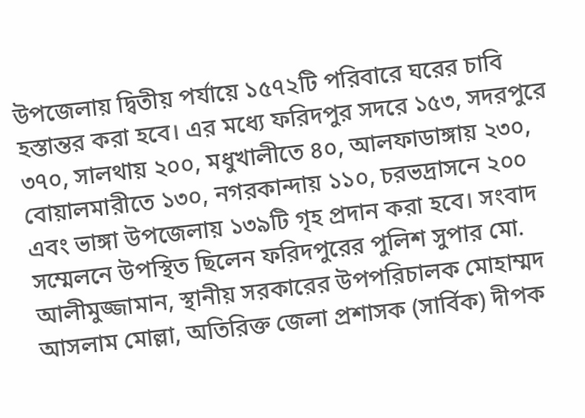উপজেলায় দ্বিতীয় পর্যায়ে ১৫৭২টি পরিবারে ঘরের চাবি হস্তান্তর করা হবে। এর মধ্যে ফরিদপুর সদরে ১৫৩, সদরপুরে ৩৭০, সালথায় ২০০, মধুখালীতে ৪০, আলফাডাঙ্গায় ২৩০, বোয়ালমারীতে ১৩০, নগরকান্দায় ১১০, চরভদ্রাসনে ২০০ এবং ভাঙ্গা উপজেলায় ১৩৯টি গৃহ প্রদান করা হবে। সংবাদ সম্মেলনে উপস্থিত ছিলেন ফরিদপুরের পুলিশ সুপার মো. আলীমুজ্জামান, স্থানীয় সরকারের উপপরিচালক মোহাম্মদ আসলাম মোল্লা, অতিরিক্ত জেলা প্রশাসক (সার্বিক) দীপক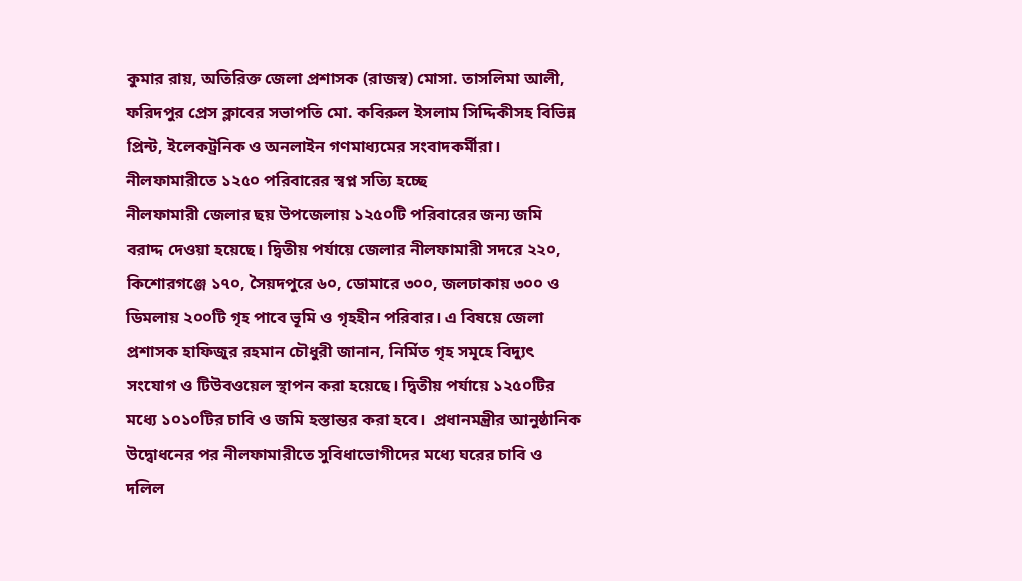কুমার রায়, অতিরিক্ত জেলা প্রশাসক (রাজস্ব) মোসা. তাসলিমা আলী, ফরিদপুর প্রেস ক্লাবের সভাপতি মো. কবিরুল ইসলাম সিদ্দিকীসহ বিভিন্ন প্রিন্ট, ইলেকট্রনিক ও অনলাইন গণমাধ্যমের সংবাদকর্মীরা।
নীলফামারীতে ১২৫০ পরিবারের স্বপ্ন সত্যি হচ্ছে
নীলফামারী জেলার ছয় উপজেলায় ১২৫০টি পরিবারের জন্য জমি বরাদ্দ দেওয়া হয়েছে। দ্বিতীয় পর্যায়ে জেলার নীলফামারী সদরে ২২০, কিশোরগঞ্জে ১৭০, সৈয়দপুরে ৬০, ডোমারে ৩০০, জলঢাকায় ৩০০ ও ডিমলায় ২০০টি গৃহ পাবে ভূমি ও গৃহহীন পরিবার। এ বিষয়ে জেলা প্রশাসক হাফিজুর রহমান চৌধুরী জানান, নির্মিত গৃহ সমূহে বিদ্যুৎ সংযোগ ও টিউবওয়েল স্থাপন করা হয়েছে। দ্বিতীয় পর্যায়ে ১২৫০টির মধ্যে ১০১০টির চাবি ও জমি হস্তান্তর করা হবে।  প্রধানমন্ত্রীর আনুষ্ঠানিক উদ্বোধনের পর নীলফামারীতে সুবিধাভোগীদের মধ্যে ঘরের চাবি ও দলিল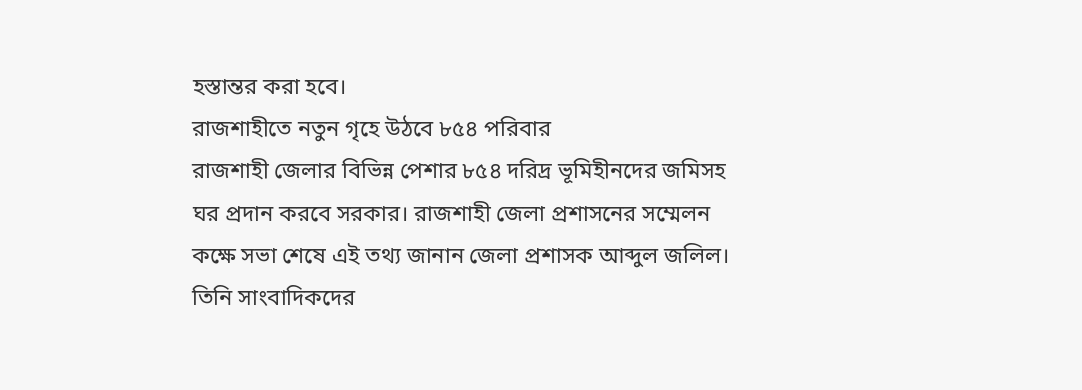হস্তান্তর করা হবে।
রাজশাহীতে নতুন গৃহে উঠবে ৮৫৪ পরিবার
রাজশাহী জেলার বিভিন্ন পেশার ৮৫৪ দরিদ্র ভূমিহীনদের জমিসহ ঘর প্রদান করবে সরকার। রাজশাহী জেলা প্রশাসনের সম্মেলন কক্ষে সভা শেষে এই তথ্য জানান জেলা প্রশাসক আব্দুল জলিল। তিনি সাংবাদিকদের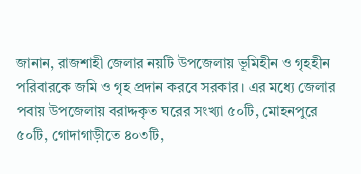জানান, রাজশাহী জেলার নয়টি উপজেলায় ভূমিহীন ও গৃহহীন পরিবারকে জমি ও গৃহ প্রদান করবে সরকার। এর মধ্যে জেলার পবায় উপজেলায় বরাদ্দকৃত ঘরের সংখ্যা ৫০টি, মোহনপুরে ৫০টি, গোদাগাড়ীতে ৪০৩টি,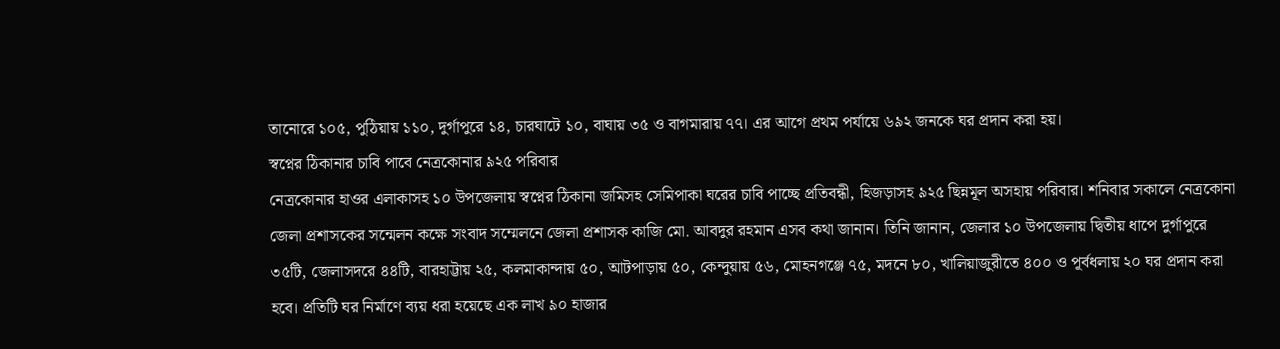তানোরে ১০৫, পুঠিয়ায় ১১০, দুর্গাপুরে ১৪, চারঘাটে ১০, বাঘায় ৩৫ ও বাগমারায় ৭৭। এর আগে প্রথম পর্যায়ে ৬৯২ জনকে ঘর প্রদান করা হয়।
স্বপ্নের ঠিকানার চাবি পাবে নেত্রকোনার ৯২৫ পরিবার
নেত্রকোনার হাওর এলাকাসহ ১০ উপজেলায় স্বপ্নের ঠিকানা জমিসহ সেমিপাকা ঘরের চাবি পাচ্ছে প্রতিবন্ধী, হিজড়াসহ ৯২৫ ছিন্নমূল অসহায় পরিবার। শনিবার সকালে নেত্রকোনা জেলা প্রশাসকের সন্মেলন কক্ষে সংবাদ সম্মেলনে জেলা প্রশাসক কাজি মো. আবদুর রহমান এসব কথা জানান। তিনি জানান, জেলার ১০ উপজেলায় দ্বিতীয় ধাপে দুর্গাপুরে ৩৫টি, জেলাসদরে ৪৪টি, বারহাট্টায় ২৫, কলমাকান্দায় ৫০, আটপাড়ায় ৫০, কেন্দুয়ায় ৫৬, মোহনগঞ্জে ৭৫, মদনে ৮০, খালিয়াজুরীতে ৪০০ ও পূর্বধলায় ২০ ঘর প্রদান করা হবে। প্রতিটি ঘর নির্মাণে ব্যয় ধরা হয়েছে এক লাখ ৯০ হাজার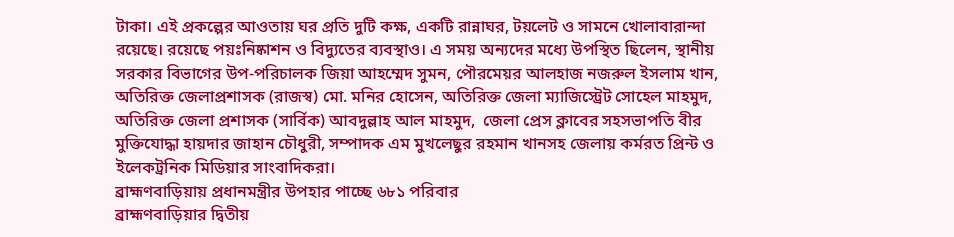টাকা। এই প্রকল্পের আওতায় ঘর প্রতি দুটি কক্ষ, একটি রান্নাঘর, টয়লেট ও সামনে খোলাবারান্দা রয়েছে। রয়েছে পয়ঃনিষ্কাশন ও বিদ্যুতের ব্যবস্থাও। এ সময় অন্যদের মধ্যে উপস্থিত ছিলেন, স্থানীয় সরকার বিভাগের উপ-পরিচালক জিয়া আহম্মেদ সুমন, পৌরমেয়র আলহাজ নজরুল ইসলাম খান, অতিরিক্ত জেলাপ্রশাসক (রাজস্ব) মো. মনির হোসেন, অতিরিক্ত জেলা ম্যাজিস্ট্রেট সোহেল মাহমুদ, অতিরিক্ত জেলা প্রশাসক (সার্বিক) আবদুল্লাহ আল মাহমুদ,  জেলা প্রেস ক্লাবের সহসভাপতি বীর মুক্তিযোদ্ধা হায়দার জাহান চৌধুরী, সম্পাদক এম মুখলেছুর রহমান খানসহ জেলায় কর্মরত প্রিন্ট ও ইলেকট্রনিক মিডিয়ার সাংবাদিকরা।
ব্রাহ্মণবাড়িয়ায় প্রধানমন্ত্রীর উপহার পাচ্ছে ৬৮১ পরিবার
ব্রাহ্মণবাড়িয়ার দ্বিতীয়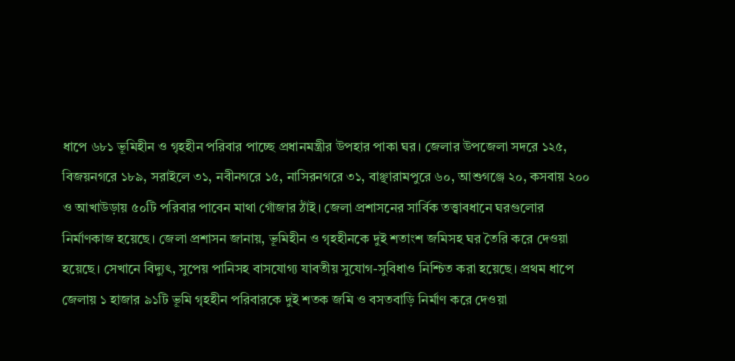ধাপে ৬৮১ ভূমিহীন ও গৃহহীন পরিবার পাচ্ছে প্রধানমন্ত্রীর উপহার পাকা ঘর। জেলার উপজেলা সদরে ১২৫, বিজয়নগরে ১৮৯, সরাইলে ৩১, নবীনগরে ১৫, নাসিরনগরে ৩১, বাঞ্ছারামপুরে ৬০, আশুগঞ্জে ২০, কসবায় ২০০ ও আখাউড়ায় ৫০টি পরিবার পাবেন মাথা গোঁজার ঠাঁই। জেলা প্রশাসনের সার্বিক তত্ত্বাবধানে ঘরগুলোর নির্মাণকাজ হয়েছে। জেলা প্রশাসন জানায়, ভূমিহীন ও গৃহহীনকে দুই শতাংশ জমিসহ ঘর তৈরি করে দেওয়া হয়েছে। সেখানে বিদ্যুৎ, সুপেয় পানিসহ বাসযোগ্য যাবতীয় সুযোগ-সুবিধাও নিশ্চিত করা হয়েছে। প্রথম ধাপে জেলায় ১ হাজার ৯১টি ভূমি গৃহহীন পরিবারকে দুই শতক জমি ও বসতবাড়ি নির্মাণ করে দেওয়া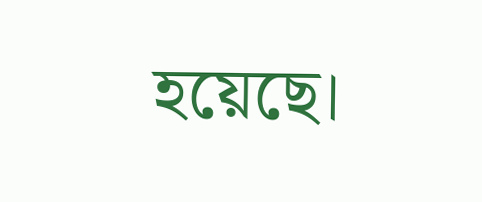হয়েছে।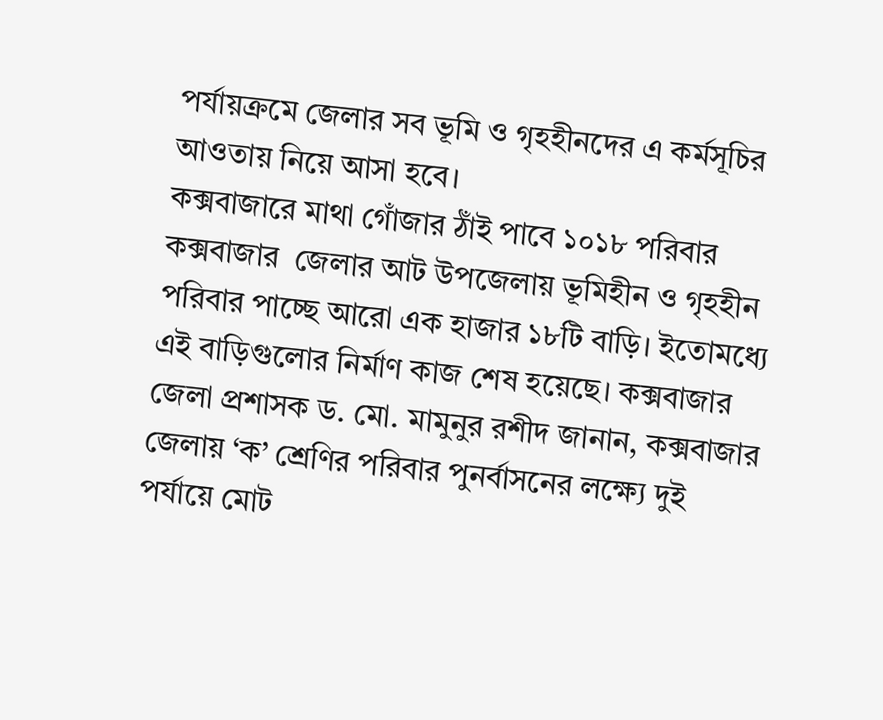পর্যায়ক্রমে জেলার সব ভূমি ও গৃহহীনদের এ কর্মসূচির আওতায় নিয়ে আসা হবে।
কক্সবাজারে মাথা গোঁজার ঠাঁই পাবে ১০১৮ পরিবার
কক্সবাজার  জেলার আট উপজেলায় ভূমিহীন ও গৃহহীন পরিবার পাচ্ছে আরো এক হাজার ১৮টি বাড়ি। ইতোমধ্যে এই বাড়িগুলোর নির্মাণ কাজ শেষ হয়েছে। কক্সবাজার জেলা প্রশাসক ড. মো. মামুনুর রশীদ জানান, কক্সবাজার জেলায় ‘ক’ শ্রেণির পরিবার পুনর্বাসনের লক্ষ্যে দুই পর্যায়ে মোট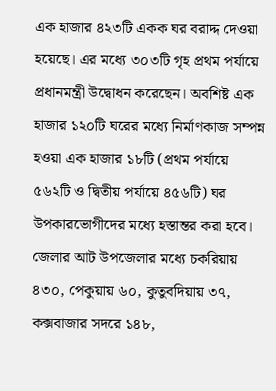এক হাজার ৪২৩টি একক ঘর বরাদ্দ দেওয়া হয়েছে। এর মধ্যে ৩০৩টি গৃহ প্রথম পর্যায়ে প্রধানমন্ত্রী উদ্বোধন করেছেন। অবশিষ্ট এক হাজার ১২০টি ঘরের মধ্যে নির্মাণকাজ সম্পন্ন হওয়া এক হাজার ১৮টি (প্রথম পর্যায়ে ৫৬২টি ও দ্বিতীয় পর্যায়ে ৪৫৬টি) ঘর উপকারভোগীদের মধ্যে হস্তান্তর করা হবে। জেলার আট উপজেলার মধ্যে চকরিয়ায় ৪৩০, পেকুয়ায় ৬০, কুতুবদিয়ায় ৩৭, কক্সবাজার সদরে ১৪৮,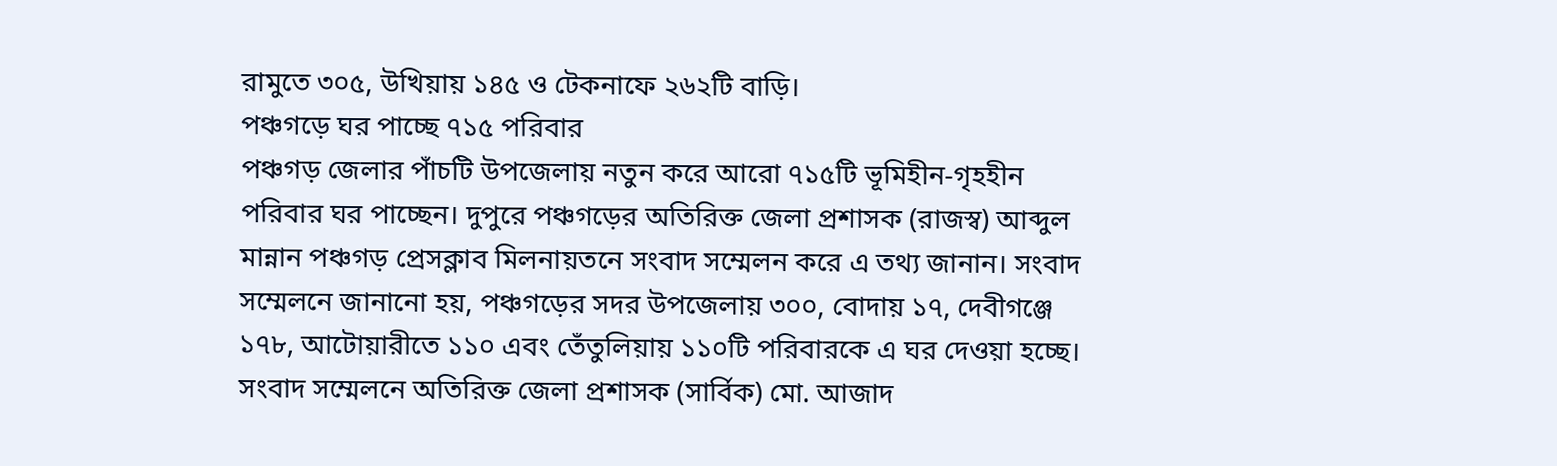রামুতে ৩০৫, উখিয়ায় ১৪৫ ও টেকনাফে ২৬২টি বাড়ি।
পঞ্চগড়ে ঘর পাচ্ছে ৭১৫ পরিবার
পঞ্চগড় জেলার পাঁচটি উপজেলায় নতুন করে আরো ৭১৫টি ভূমিহীন-গৃহহীন পরিবার ঘর পাচ্ছেন। দুপুরে পঞ্চগড়ের অতিরিক্ত জেলা প্রশাসক (রাজস্ব) আব্দুল মান্নান পঞ্চগড় প্রেসক্লাব মিলনায়তনে সংবাদ সম্মেলন করে এ তথ্য জানান। সংবাদ সম্মেলনে জানানো হয়, পঞ্চগড়ের সদর উপজেলায় ৩০০, বোদায় ১৭, দেবীগঞ্জে ১৭৮, আটোয়ারীতে ১১০ এবং তেঁতুলিয়ায় ১১০টি পরিবারকে এ ঘর দেওয়া হচ্ছে। সংবাদ সম্মেলনে অতিরিক্ত জেলা প্রশাসক (সার্বিক) মো. আজাদ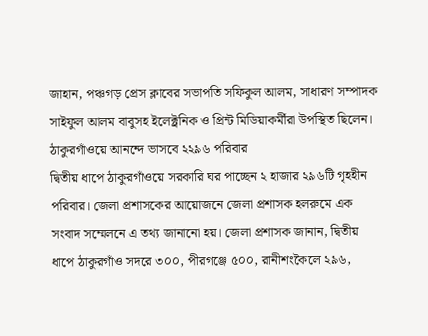জাহান, পঞ্চগড় প্রেস ক্লাবের সভাপতি সফিকুল আলম, সাধারণ সম্পাদক সাইফুল আলম বাবুসহ ইলেক্ট্রনিক ও প্রিন্ট মিডিয়াকর্মীরা উপস্থিত ছিলেন।
ঠাকুরগাঁওয়ে আনন্দে ভাসবে ২২৯৬ পরিবার
দ্বিতীয় ধাপে ঠাকুরগাঁওয়ে সরকারি ঘর পাচ্ছেন ২ হাজার ২৯৬টি গৃহহীন পরিবার। জেলা প্রশাসকের আয়োজনে জেলা প্রশাসক হলরুমে এক সংবাদ সম্মেলনে এ তথ্য জানানো হয়। জেলা প্রশাসক জানান, দ্বিতীয় ধাপে ঠাকুরগাঁও সদরে ৩০০, পীরগঞ্জে ৫০০, রানীশংকৈলে ২৯৬,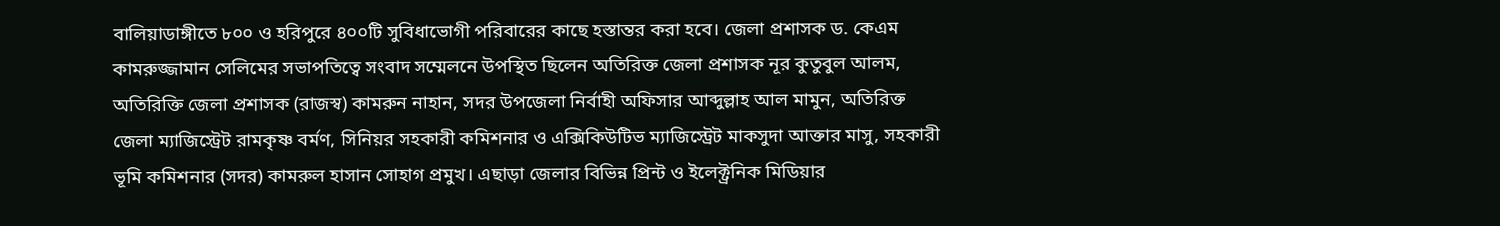বালিয়াডাঙ্গীতে ৮০০ ও হরিপুরে ৪০০টি সুবিধাভোগী পরিবারের কাছে হস্তান্তর করা হবে। জেলা প্রশাসক ড. কেএম কামরুজ্জামান সেলিমের সভাপতিত্বে সংবাদ সম্মেলনে উপস্থিত ছিলেন অতিরিক্ত জেলা প্রশাসক নূর কুতুবুল আলম, অতিরিক্তি জেলা প্রশাসক (রাজস্ব) কামরুন নাহান, সদর উপজেলা নির্বাহী অফিসার আব্দুল্লাহ আল মামুন, অতিরিক্ত জেলা ম্যাজিস্ট্রেট রামকৃষ্ণ বর্মণ, সিনিয়র সহকারী কমিশনার ও এক্সিকিউটিভ ম্যাজিস্ট্রেট মাকসুদা আক্তার মাসু, সহকারী ভূমি কমিশনার (সদর) কামরুল হাসান সোহাগ প্রমুখ। এছাড়া জেলার বিভিন্ন প্রিন্ট ও ইলেক্ট্রনিক মিডিয়ার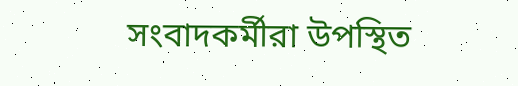সংবাদকর্মীরা উপস্থিত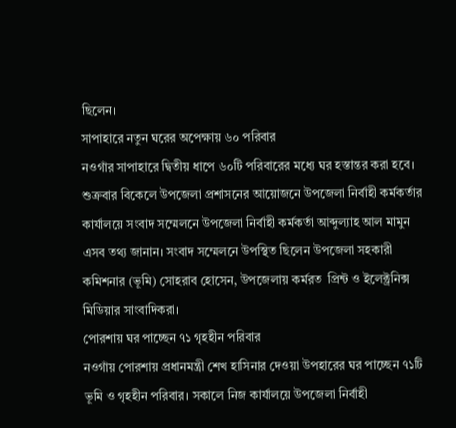ছিলেন।
সাপাহারে নতুন ঘরের অপেক্ষায় ৬০ পরিবার
নওগাঁর সাপাহারে দ্বিতীয় ধাপে ৬০টি পরিবারের মধ্যে ঘর হস্তান্তর করা হবে। শুক্রবার বিকেলে উপজেলা প্রশাসনের আয়োজনে উপজেলা নির্বাহী কর্মকর্তার কার্যালয়ে সংবাদ সম্মেলনে উপজেলা নির্বাহী কর্মকর্তা আব্দুল্যাহ আল মামুন এসব তথ্য জানান। সংবাদ সম্মেলনে উপস্থিত ছিলেন উপজেলা সহকারী কমিশনার (ভূমি) সোহরাব হোসেন, উপজেলায় কর্মরত  প্রিন্ট ও ইলেক্ট্রনিক্স মিডিয়ার সাংবাদিকরা।
পোরশায় ঘর পাচ্ছেন ৭১ গৃহহীন পরিবার
নওগাঁয় পোরশায় প্রধানমন্ত্রী শেখ হাসিনার দেওয়া উপহারের ঘর পাচ্ছেন ৭১টি ভূমি ও গৃহহীন পরিবার। সকালে নিজ কার্যালয়ে উপজেলা নির্বাহী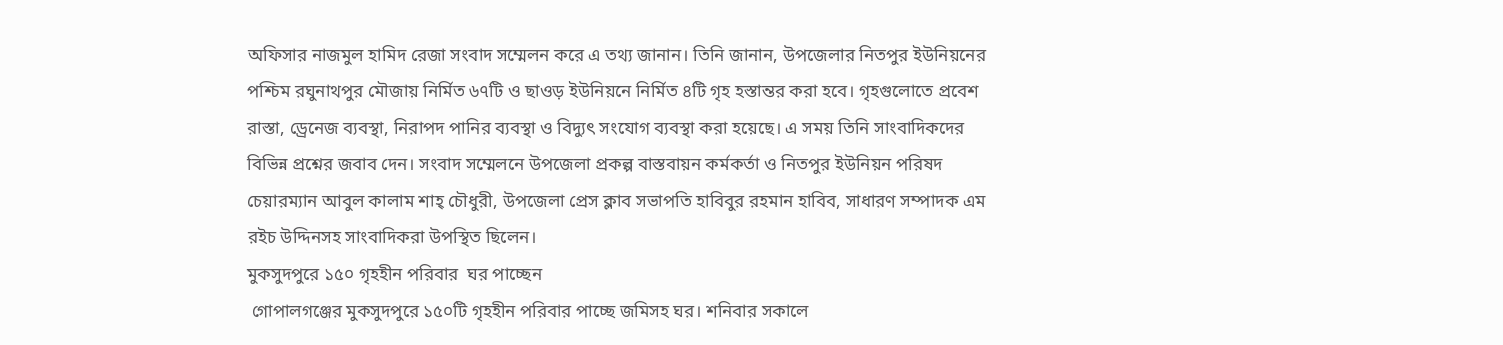অফিসার নাজমুল হামিদ রেজা সংবাদ সম্মেলন করে এ তথ্য জানান। তিনি জানান, উপজেলার নিতপুর ইউনিয়নের পশ্চিম রঘুনাথপুর মৌজায় নির্মিত ৬৭টি ও ছাওড় ইউনিয়নে নির্মিত ৪টি গৃহ হস্তান্তর করা হবে। গৃহগুলোতে প্রবেশ রাস্তা, ড্রেনেজ ব্যবস্থা, নিরাপদ পানির ব্যবস্থা ও বিদ্যুৎ সংযোগ ব্যবস্থা করা হয়েছে। এ সময় তিনি সাংবাদিকদের বিভিন্ন প্রশ্নের জবাব দেন। সংবাদ সম্মেলনে উপজেলা প্রকল্প বাস্তবায়ন কর্মকর্তা ও নিতপুর ইউনিয়ন পরিষদ চেয়ারম্যান আবুল কালাম শাহ্ চৌধুরী, উপজেলা প্রেস ক্লাব সভাপতি হাবিবুর রহমান হাবিব, সাধারণ সম্পাদক এম রইচ উদ্দিনসহ সাংবাদিকরা উপস্থিত ছিলেন।
মুকসুদপুরে ১৫০ গৃহহীন পরিবার  ঘর পাচ্ছেন
 গোপালগঞ্জের মুকসুদপুরে ১৫০টি গৃহহীন পরিবার পাচ্ছে জমিসহ ঘর। শনিবার সকালে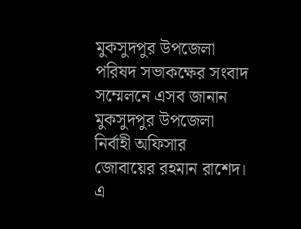মুকসুদপুর উপজেলা পরিষদ সভাকক্ষের সংবাদ সম্মেলনে এসব জানান মুকসুদপুর উপজেলা নির্বাহী অফিসার জোবায়ের রহমান রাশেদ। এ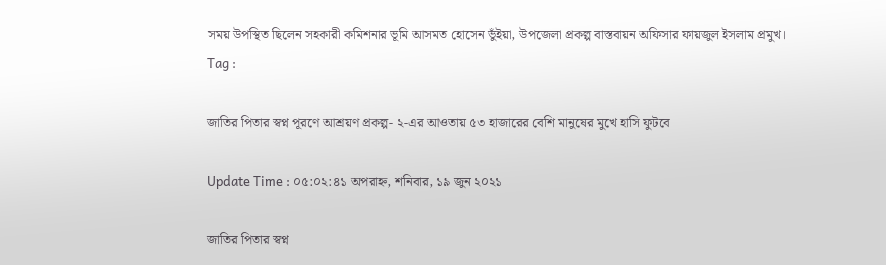সময় উপস্থিত ছিলেন সহকারী কমিশনার ভূমি আসমত হোসেন ভুঁইয়া, উপজেলা প্রকল্প বাস্তবায়ন অফিসার ফায়জুল ইসলাম প্রমুখ।
Tag :

জাতির পিতার স্বপ্ন পূরণে আশ্রয়ণ প্রকল্প- ২-এর আওতায় ৫৩ হাজারের বেশি মানুষের মুখে হাসি ফুটবে

Update Time : ০৫:০২:৪১ অপরাহ্ন, শনিবার, ১৯ জুন ২০২১

জাতির পিতার স্বপ্ন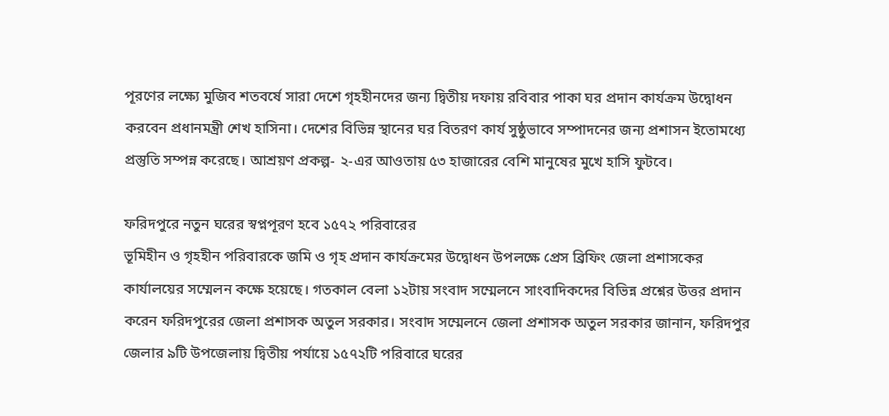পূরণের লক্ষ্যে মুজিব শতবর্ষে সারা দেশে গৃহহীনদের জন্য দ্বিতীয় দফায় রবিবার পাকা ঘর প্রদান কার্যক্রম উদ্বোধন করবেন প্রধানমন্ত্রী শেখ হাসিনা। দেশের বিভিন্ন স্থানের ঘর বিতরণ কার্য সুষ্ঠুভাবে সম্পাদনের জন্য প্রশাসন ইতোমধ্যে প্রস্তুতি সম্পন্ন করেছে। আশ্রয়ণ প্রকল্প- ২-এর আওতায় ৫৩ হাজারের বেশি মানুষের মুখে হাসি ফুটবে।

ফরিদপুরে নতুন ঘরের স্বপ্নপূরণ হবে ১৫৭২ পরিবারের
ভূমিহীন ও গৃহহীন পরিবারকে জমি ও গৃহ প্রদান কার্যক্রমের উদ্বোধন উপলক্ষে প্রেস ব্রিফিং জেলা প্রশাসকের কার্যালয়ের সম্মেলন কক্ষে হয়েছে। গতকাল বেলা ১২টায় সংবাদ সম্মেলনে সাংবাদিকদের বিভিন্ন প্রশ্নের উত্তর প্রদান করেন ফরিদপুরের জেলা প্রশাসক অতুল সরকার। সংবাদ সম্মেলনে জেলা প্রশাসক অতুল সরকার জানান, ফরিদপুর জেলার ৯টি উপজেলায় দ্বিতীয় পর্যায়ে ১৫৭২টি পরিবারে ঘরের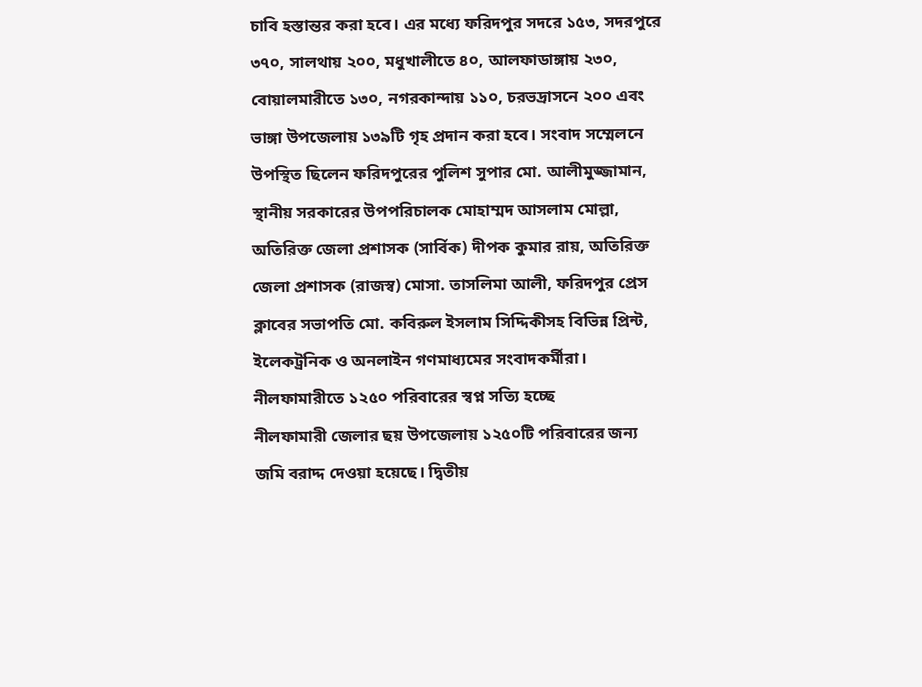চাবি হস্তান্তর করা হবে। এর মধ্যে ফরিদপুর সদরে ১৫৩, সদরপুরে ৩৭০, সালথায় ২০০, মধুখালীতে ৪০, আলফাডাঙ্গায় ২৩০, বোয়ালমারীতে ১৩০, নগরকান্দায় ১১০, চরভদ্রাসনে ২০০ এবং ভাঙ্গা উপজেলায় ১৩৯টি গৃহ প্রদান করা হবে। সংবাদ সম্মেলনে উপস্থিত ছিলেন ফরিদপুরের পুলিশ সুপার মো. আলীমুজ্জামান, স্থানীয় সরকারের উপপরিচালক মোহাম্মদ আসলাম মোল্লা, অতিরিক্ত জেলা প্রশাসক (সার্বিক) দীপক কুমার রায়, অতিরিক্ত জেলা প্রশাসক (রাজস্ব) মোসা. তাসলিমা আলী, ফরিদপুর প্রেস ক্লাবের সভাপতি মো. কবিরুল ইসলাম সিদ্দিকীসহ বিভিন্ন প্রিন্ট, ইলেকট্রনিক ও অনলাইন গণমাধ্যমের সংবাদকর্মীরা।
নীলফামারীতে ১২৫০ পরিবারের স্বপ্ন সত্যি হচ্ছে
নীলফামারী জেলার ছয় উপজেলায় ১২৫০টি পরিবারের জন্য জমি বরাদ্দ দেওয়া হয়েছে। দ্বিতীয়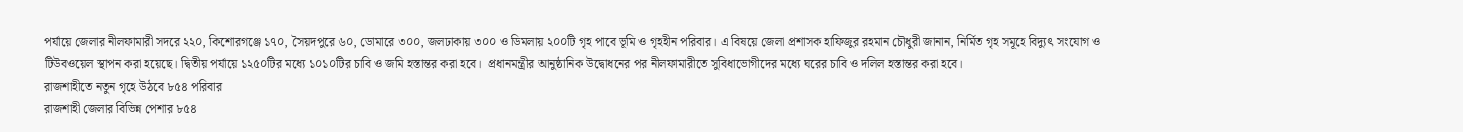পর্যায়ে জেলার নীলফামারী সদরে ২২০, কিশোরগঞ্জে ১৭০, সৈয়দপুরে ৬০, ডোমারে ৩০০, জলঢাকায় ৩০০ ও ডিমলায় ২০০টি গৃহ পাবে ভূমি ও গৃহহীন পরিবার। এ বিষয়ে জেলা প্রশাসক হাফিজুর রহমান চৌধুরী জানান, নির্মিত গৃহ সমূহে বিদ্যুৎ সংযোগ ও টিউবওয়েল স্থাপন করা হয়েছে। দ্বিতীয় পর্যায়ে ১২৫০টির মধ্যে ১০১০টির চাবি ও জমি হস্তান্তর করা হবে।  প্রধানমন্ত্রীর আনুষ্ঠানিক উদ্বোধনের পর নীলফামারীতে সুবিধাভোগীদের মধ্যে ঘরের চাবি ও দলিল হস্তান্তর করা হবে।
রাজশাহীতে নতুন গৃহে উঠবে ৮৫৪ পরিবার
রাজশাহী জেলার বিভিন্ন পেশার ৮৫৪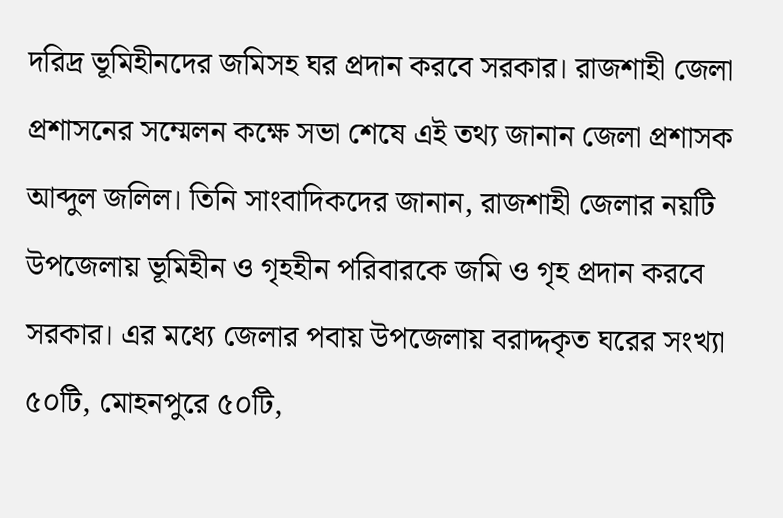দরিদ্র ভূমিহীনদের জমিসহ ঘর প্রদান করবে সরকার। রাজশাহী জেলা প্রশাসনের সম্মেলন কক্ষে সভা শেষে এই তথ্য জানান জেলা প্রশাসক আব্দুল জলিল। তিনি সাংবাদিকদের জানান, রাজশাহী জেলার নয়টি উপজেলায় ভূমিহীন ও গৃহহীন পরিবারকে জমি ও গৃহ প্রদান করবে সরকার। এর মধ্যে জেলার পবায় উপজেলায় বরাদ্দকৃত ঘরের সংখ্যা ৫০টি, মোহনপুরে ৫০টি,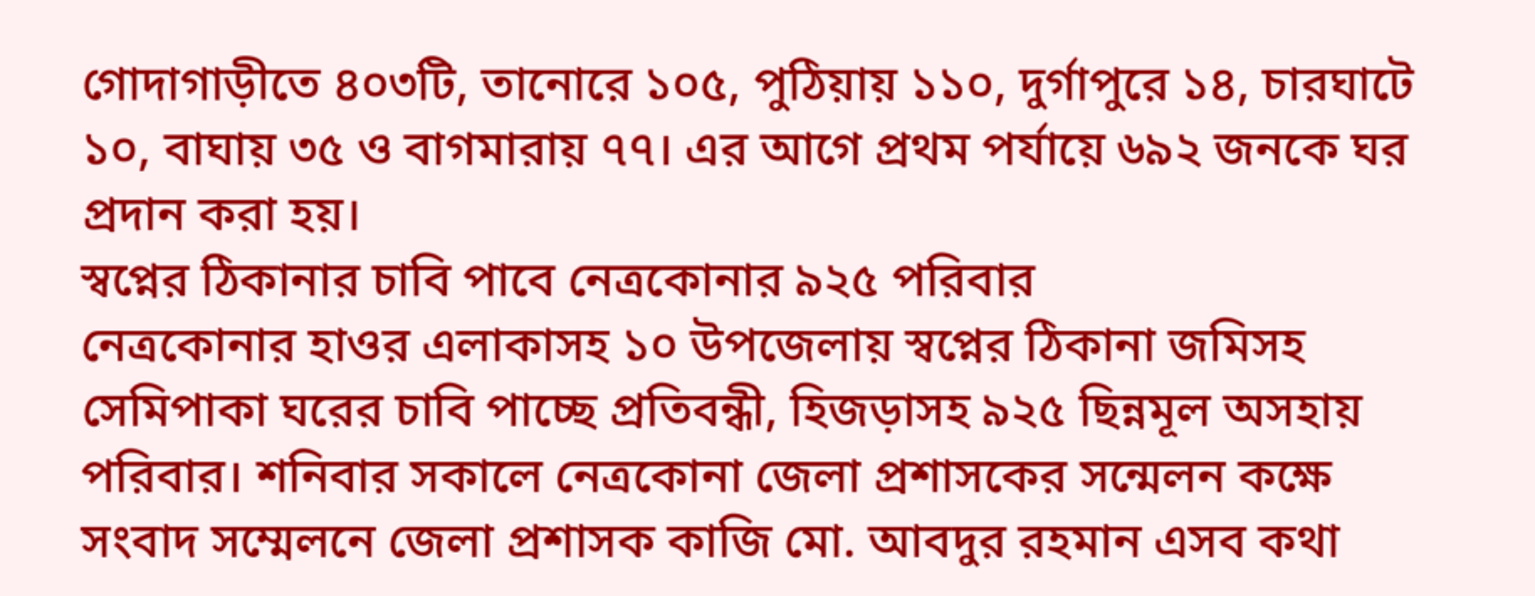গোদাগাড়ীতে ৪০৩টি, তানোরে ১০৫, পুঠিয়ায় ১১০, দুর্গাপুরে ১৪, চারঘাটে ১০, বাঘায় ৩৫ ও বাগমারায় ৭৭। এর আগে প্রথম পর্যায়ে ৬৯২ জনকে ঘর প্রদান করা হয়।
স্বপ্নের ঠিকানার চাবি পাবে নেত্রকোনার ৯২৫ পরিবার
নেত্রকোনার হাওর এলাকাসহ ১০ উপজেলায় স্বপ্নের ঠিকানা জমিসহ সেমিপাকা ঘরের চাবি পাচ্ছে প্রতিবন্ধী, হিজড়াসহ ৯২৫ ছিন্নমূল অসহায় পরিবার। শনিবার সকালে নেত্রকোনা জেলা প্রশাসকের সন্মেলন কক্ষে সংবাদ সম্মেলনে জেলা প্রশাসক কাজি মো. আবদুর রহমান এসব কথা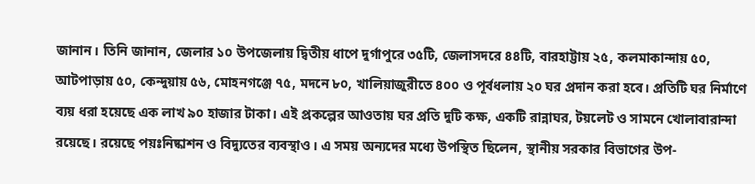জানান। তিনি জানান, জেলার ১০ উপজেলায় দ্বিতীয় ধাপে দুর্গাপুরে ৩৫টি, জেলাসদরে ৪৪টি, বারহাট্টায় ২৫, কলমাকান্দায় ৫০, আটপাড়ায় ৫০, কেন্দুয়ায় ৫৬, মোহনগঞ্জে ৭৫, মদনে ৮০, খালিয়াজুরীতে ৪০০ ও পূর্বধলায় ২০ ঘর প্রদান করা হবে। প্রতিটি ঘর নির্মাণে ব্যয় ধরা হয়েছে এক লাখ ৯০ হাজার টাকা। এই প্রকল্পের আওতায় ঘর প্রতি দুটি কক্ষ, একটি রান্নাঘর, টয়লেট ও সামনে খোলাবারান্দা রয়েছে। রয়েছে পয়ঃনিষ্কাশন ও বিদ্যুতের ব্যবস্থাও। এ সময় অন্যদের মধ্যে উপস্থিত ছিলেন, স্থানীয় সরকার বিভাগের উপ-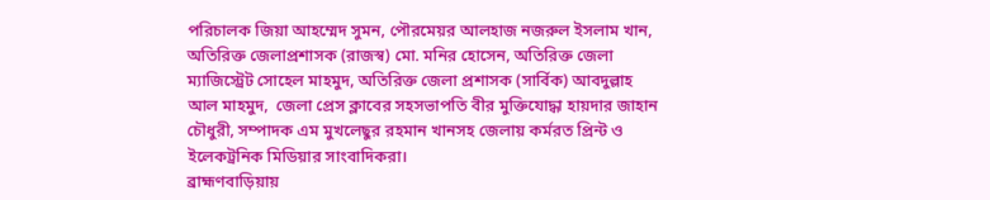পরিচালক জিয়া আহম্মেদ সুমন, পৌরমেয়র আলহাজ নজরুল ইসলাম খান, অতিরিক্ত জেলাপ্রশাসক (রাজস্ব) মো. মনির হোসেন, অতিরিক্ত জেলা ম্যাজিস্ট্রেট সোহেল মাহমুদ, অতিরিক্ত জেলা প্রশাসক (সার্বিক) আবদুল্লাহ আল মাহমুদ,  জেলা প্রেস ক্লাবের সহসভাপতি বীর মুক্তিযোদ্ধা হায়দার জাহান চৌধুরী, সম্পাদক এম মুখলেছুর রহমান খানসহ জেলায় কর্মরত প্রিন্ট ও ইলেকট্রনিক মিডিয়ার সাংবাদিকরা।
ব্রাহ্মণবাড়িয়ায়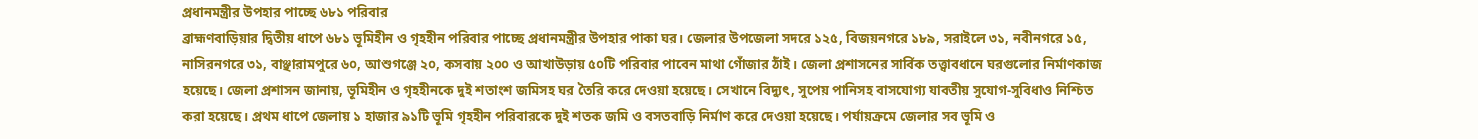প্রধানমন্ত্রীর উপহার পাচ্ছে ৬৮১ পরিবার
ব্রাহ্মণবাড়িয়ার দ্বিতীয় ধাপে ৬৮১ ভূমিহীন ও গৃহহীন পরিবার পাচ্ছে প্রধানমন্ত্রীর উপহার পাকা ঘর। জেলার উপজেলা সদরে ১২৫, বিজয়নগরে ১৮৯, সরাইলে ৩১, নবীনগরে ১৫, নাসিরনগরে ৩১, বাঞ্ছারামপুরে ৬০, আশুগঞ্জে ২০, কসবায় ২০০ ও আখাউড়ায় ৫০টি পরিবার পাবেন মাথা গোঁজার ঠাঁই। জেলা প্রশাসনের সার্বিক তত্ত্বাবধানে ঘরগুলোর নির্মাণকাজ হয়েছে। জেলা প্রশাসন জানায়, ভূমিহীন ও গৃহহীনকে দুই শতাংশ জমিসহ ঘর তৈরি করে দেওয়া হয়েছে। সেখানে বিদ্যুৎ, সুপেয় পানিসহ বাসযোগ্য যাবতীয় সুযোগ-সুবিধাও নিশ্চিত করা হয়েছে। প্রথম ধাপে জেলায় ১ হাজার ৯১টি ভূমি গৃহহীন পরিবারকে দুই শতক জমি ও বসতবাড়ি নির্মাণ করে দেওয়া হয়েছে। পর্যায়ক্রমে জেলার সব ভূমি ও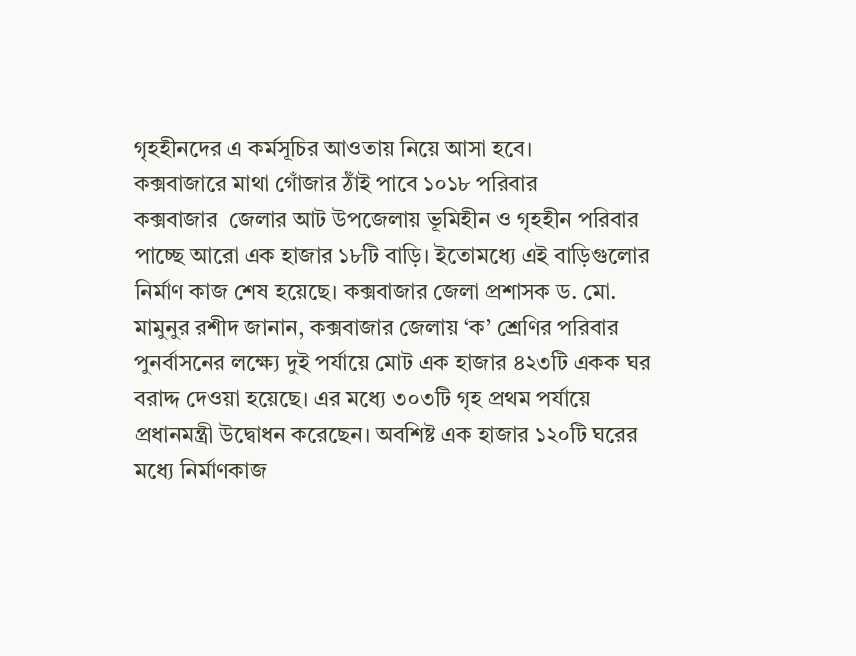গৃহহীনদের এ কর্মসূচির আওতায় নিয়ে আসা হবে।
কক্সবাজারে মাথা গোঁজার ঠাঁই পাবে ১০১৮ পরিবার
কক্সবাজার  জেলার আট উপজেলায় ভূমিহীন ও গৃহহীন পরিবার পাচ্ছে আরো এক হাজার ১৮টি বাড়ি। ইতোমধ্যে এই বাড়িগুলোর নির্মাণ কাজ শেষ হয়েছে। কক্সবাজার জেলা প্রশাসক ড. মো. মামুনুর রশীদ জানান, কক্সবাজার জেলায় ‘ক’ শ্রেণির পরিবার পুনর্বাসনের লক্ষ্যে দুই পর্যায়ে মোট এক হাজার ৪২৩টি একক ঘর বরাদ্দ দেওয়া হয়েছে। এর মধ্যে ৩০৩টি গৃহ প্রথম পর্যায়ে প্রধানমন্ত্রী উদ্বোধন করেছেন। অবশিষ্ট এক হাজার ১২০টি ঘরের মধ্যে নির্মাণকাজ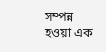সম্পন্ন হওয়া এক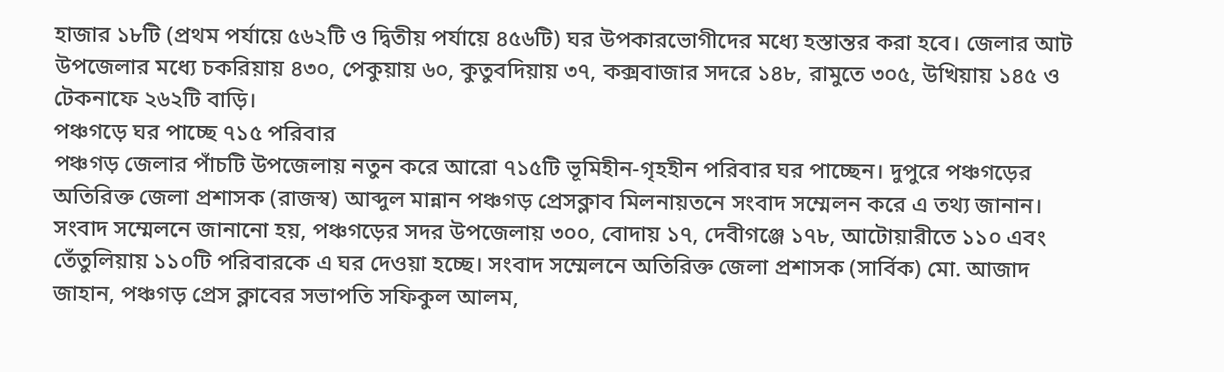হাজার ১৮টি (প্রথম পর্যায়ে ৫৬২টি ও দ্বিতীয় পর্যায়ে ৪৫৬টি) ঘর উপকারভোগীদের মধ্যে হস্তান্তর করা হবে। জেলার আট উপজেলার মধ্যে চকরিয়ায় ৪৩০, পেকুয়ায় ৬০, কুতুবদিয়ায় ৩৭, কক্সবাজার সদরে ১৪৮, রামুতে ৩০৫, উখিয়ায় ১৪৫ ও টেকনাফে ২৬২টি বাড়ি।
পঞ্চগড়ে ঘর পাচ্ছে ৭১৫ পরিবার
পঞ্চগড় জেলার পাঁচটি উপজেলায় নতুন করে আরো ৭১৫টি ভূমিহীন-গৃহহীন পরিবার ঘর পাচ্ছেন। দুপুরে পঞ্চগড়ের অতিরিক্ত জেলা প্রশাসক (রাজস্ব) আব্দুল মান্নান পঞ্চগড় প্রেসক্লাব মিলনায়তনে সংবাদ সম্মেলন করে এ তথ্য জানান। সংবাদ সম্মেলনে জানানো হয়, পঞ্চগড়ের সদর উপজেলায় ৩০০, বোদায় ১৭, দেবীগঞ্জে ১৭৮, আটোয়ারীতে ১১০ এবং তেঁতুলিয়ায় ১১০টি পরিবারকে এ ঘর দেওয়া হচ্ছে। সংবাদ সম্মেলনে অতিরিক্ত জেলা প্রশাসক (সার্বিক) মো. আজাদ জাহান, পঞ্চগড় প্রেস ক্লাবের সভাপতি সফিকুল আলম,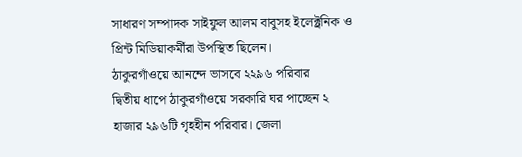সাধারণ সম্পাদক সাইফুল আলম বাবুসহ ইলেক্ট্রনিক ও প্রিন্ট মিডিয়াকর্মীরা উপস্থিত ছিলেন।
ঠাকুরগাঁওয়ে আনন্দে ভাসবে ২২৯৬ পরিবার
দ্বিতীয় ধাপে ঠাকুরগাঁওয়ে সরকারি ঘর পাচ্ছেন ২ হাজার ২৯৬টি গৃহহীন পরিবার। জেলা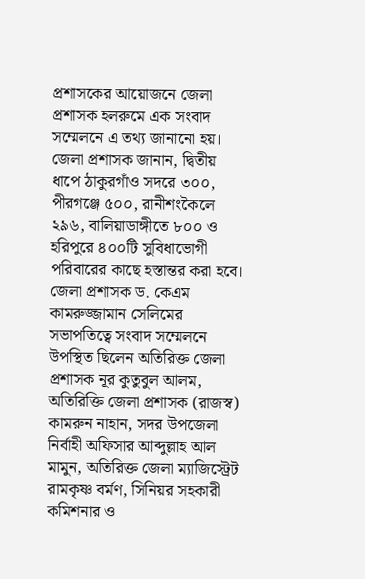প্রশাসকের আয়োজনে জেলা প্রশাসক হলরুমে এক সংবাদ সম্মেলনে এ তথ্য জানানো হয়। জেলা প্রশাসক জানান, দ্বিতীয় ধাপে ঠাকুরগাঁও সদরে ৩০০, পীরগঞ্জে ৫০০, রানীশংকৈলে ২৯৬, বালিয়াডাঙ্গীতে ৮০০ ও হরিপুরে ৪০০টি সুবিধাভোগী পরিবারের কাছে হস্তান্তর করা হবে। জেলা প্রশাসক ড. কেএম কামরুজ্জামান সেলিমের সভাপতিত্বে সংবাদ সম্মেলনে উপস্থিত ছিলেন অতিরিক্ত জেলা প্রশাসক নূর কুতুবুল আলম, অতিরিক্তি জেলা প্রশাসক (রাজস্ব) কামরুন নাহান, সদর উপজেলা নির্বাহী অফিসার আব্দুল্লাহ আল মামুন, অতিরিক্ত জেলা ম্যাজিস্ট্রেট রামকৃষ্ণ বর্মণ, সিনিয়র সহকারী কমিশনার ও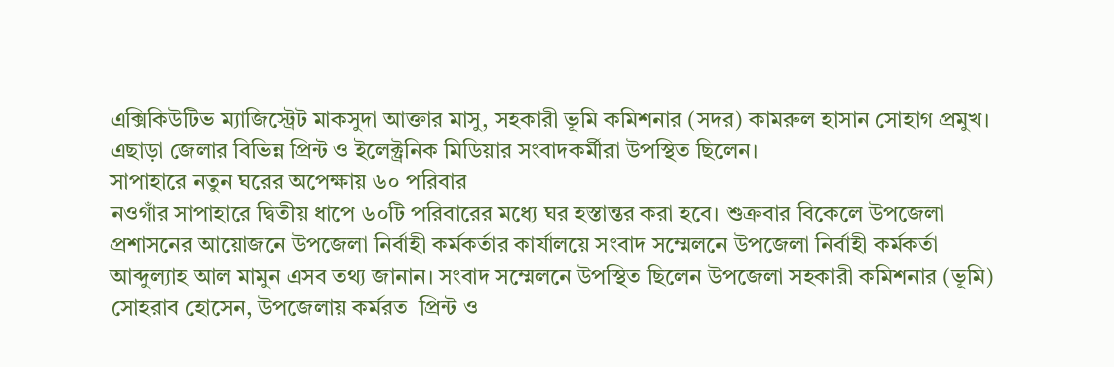এক্সিকিউটিভ ম্যাজিস্ট্রেট মাকসুদা আক্তার মাসু, সহকারী ভূমি কমিশনার (সদর) কামরুল হাসান সোহাগ প্রমুখ। এছাড়া জেলার বিভিন্ন প্রিন্ট ও ইলেক্ট্রনিক মিডিয়ার সংবাদকর্মীরা উপস্থিত ছিলেন।
সাপাহারে নতুন ঘরের অপেক্ষায় ৬০ পরিবার
নওগাঁর সাপাহারে দ্বিতীয় ধাপে ৬০টি পরিবারের মধ্যে ঘর হস্তান্তর করা হবে। শুক্রবার বিকেলে উপজেলা প্রশাসনের আয়োজনে উপজেলা নির্বাহী কর্মকর্তার কার্যালয়ে সংবাদ সম্মেলনে উপজেলা নির্বাহী কর্মকর্তা আব্দুল্যাহ আল মামুন এসব তথ্য জানান। সংবাদ সম্মেলনে উপস্থিত ছিলেন উপজেলা সহকারী কমিশনার (ভূমি) সোহরাব হোসেন, উপজেলায় কর্মরত  প্রিন্ট ও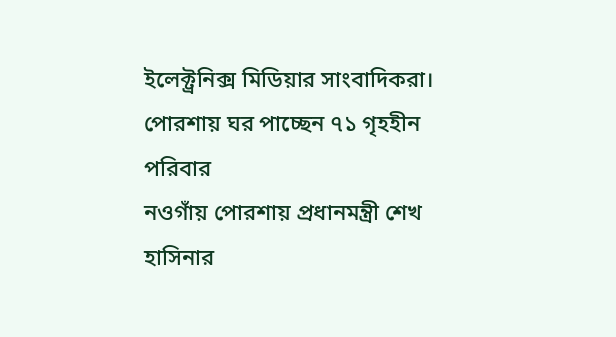ইলেক্ট্রনিক্স মিডিয়ার সাংবাদিকরা।
পোরশায় ঘর পাচ্ছেন ৭১ গৃহহীন পরিবার
নওগাঁয় পোরশায় প্রধানমন্ত্রী শেখ হাসিনার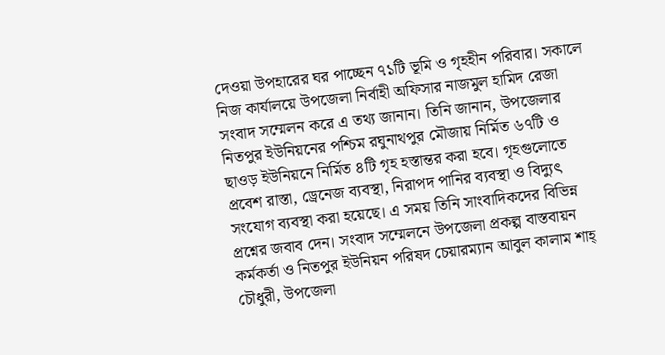দেওয়া উপহারের ঘর পাচ্ছেন ৭১টি ভূমি ও গৃহহীন পরিবার। সকালে নিজ কার্যালয়ে উপজেলা নির্বাহী অফিসার নাজমুল হামিদ রেজা সংবাদ সম্মেলন করে এ তথ্য জানান। তিনি জানান, উপজেলার নিতপুর ইউনিয়নের পশ্চিম রঘুনাথপুর মৌজায় নির্মিত ৬৭টি ও ছাওড় ইউনিয়নে নির্মিত ৪টি গৃহ হস্তান্তর করা হবে। গৃহগুলোতে প্রবেশ রাস্তা, ড্রেনেজ ব্যবস্থা, নিরাপদ পানির ব্যবস্থা ও বিদ্যুৎ সংযোগ ব্যবস্থা করা হয়েছে। এ সময় তিনি সাংবাদিকদের বিভিন্ন প্রশ্নের জবাব দেন। সংবাদ সম্মেলনে উপজেলা প্রকল্প বাস্তবায়ন কর্মকর্তা ও নিতপুর ইউনিয়ন পরিষদ চেয়ারম্যান আবুল কালাম শাহ্ চৌধুরী, উপজেলা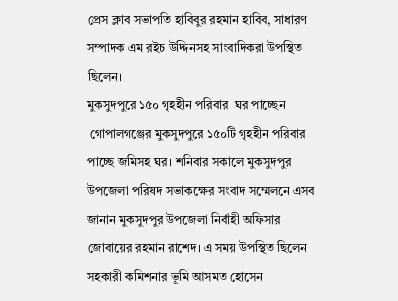প্রেস ক্লাব সভাপতি হাবিবুর রহমান হাবিব, সাধারণ সম্পাদক এম রইচ উদ্দিনসহ সাংবাদিকরা উপস্থিত ছিলেন।
মুকসুদপুরে ১৫০ গৃহহীন পরিবার  ঘর পাচ্ছেন
 গোপালগঞ্জের মুকসুদপুরে ১৫০টি গৃহহীন পরিবার পাচ্ছে জমিসহ ঘর। শনিবার সকালে মুকসুদপুর উপজেলা পরিষদ সভাকক্ষের সংবাদ সম্মেলনে এসব জানান মুকসুদপুর উপজেলা নির্বাহী অফিসার জোবায়ের রহমান রাশেদ। এ সময় উপস্থিত ছিলেন সহকারী কমিশনার ভূমি আসমত হোসেন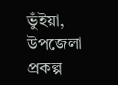ভুঁইয়া, উপজেলা প্রকল্প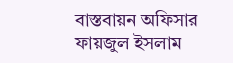বাস্তবায়ন অফিসার ফায়জুল ইসলাম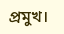প্রমুখ।